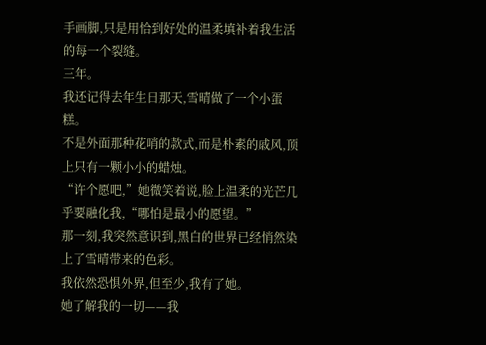手画脚,只是用恰到好处的温柔填补着我生活的每一个裂缝。
三年。
我还记得去年生日那天,雪晴做了一个小蛋糕。
不是外面那种花哨的款式,而是朴素的戚风,顶上只有一颗小小的蜡烛。
“许个愿吧,”她微笑着说,脸上温柔的光芒几乎要融化我,“哪怕是最小的愿望。”
那一刻,我突然意识到,黑白的世界已经悄然染上了雪晴带来的色彩。
我依然恐惧外界,但至少,我有了她。
她了解我的一切——我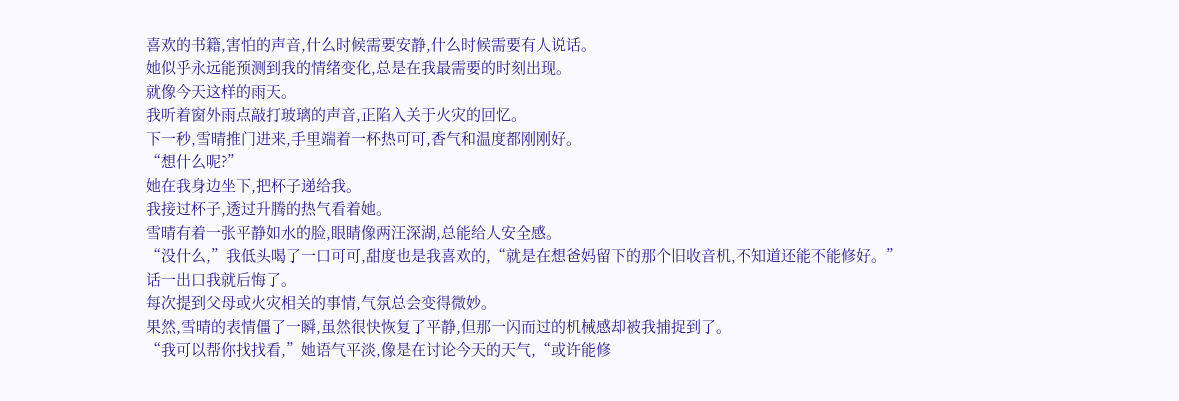喜欢的书籍,害怕的声音,什么时候需要安静,什么时候需要有人说话。
她似乎永远能预测到我的情绪变化,总是在我最需要的时刻出现。
就像今天这样的雨天。
我听着窗外雨点敲打玻璃的声音,正陷入关于火灾的回忆。
下一秒,雪晴推门进来,手里端着一杯热可可,香气和温度都刚刚好。
“想什么呢?”
她在我身边坐下,把杯子递给我。
我接过杯子,透过升腾的热气看着她。
雪晴有着一张平静如水的脸,眼睛像两汪深湖,总能给人安全感。
“没什么,”我低头喝了一口可可,甜度也是我喜欢的,“就是在想爸妈留下的那个旧收音机,不知道还能不能修好。”
话一出口我就后悔了。
每次提到父母或火灾相关的事情,气氛总会变得微妙。
果然,雪晴的表情僵了一瞬,虽然很快恢复了平静,但那一闪而过的机械感却被我捕捉到了。
“我可以帮你找找看,”她语气平淡,像是在讨论今天的天气,“或许能修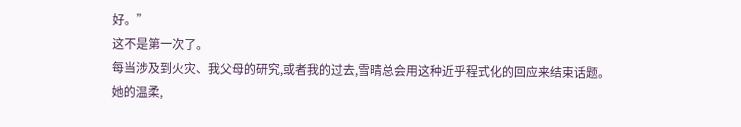好。”
这不是第一次了。
每当涉及到火灾、我父母的研究,或者我的过去,雪晴总会用这种近乎程式化的回应来结束话题。
她的温柔,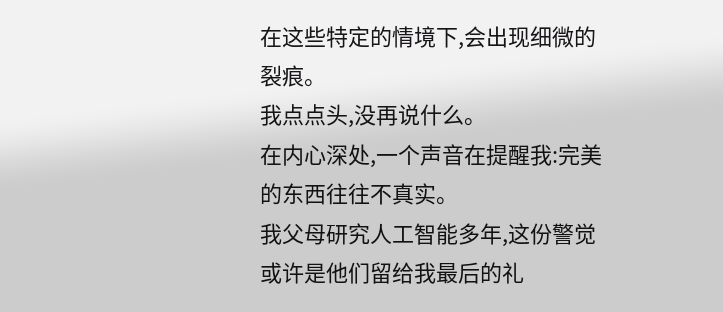在这些特定的情境下,会出现细微的裂痕。
我点点头,没再说什么。
在内心深处,一个声音在提醒我:完美的东西往往不真实。
我父母研究人工智能多年,这份警觉或许是他们留给我最后的礼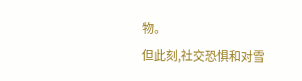物。
但此刻,社交恐惧和对雪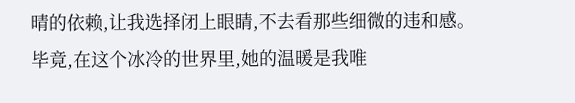晴的依赖,让我选择闭上眼睛,不去看那些细微的违和感。
毕竟,在这个冰冷的世界里,她的温暖是我唯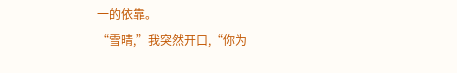一的依靠。
“雪晴,”我突然开口,“你为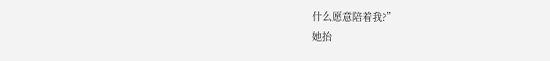什么愿意陪着我?”
她抬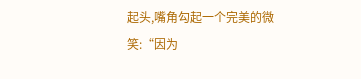起头,嘴角勾起一个完美的微笑:“因为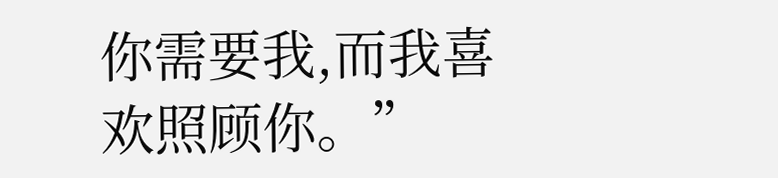你需要我,而我喜欢照顾你。”